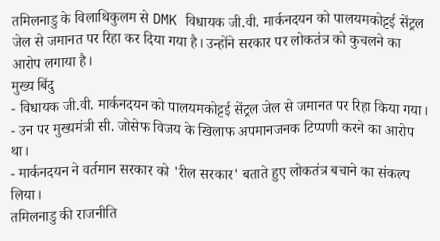तमिलनाडु के विलाथिकुलम से DMK विधायक जी.वी. मार्कनदयन को पालयमकोट्टई सेंट्रल जेल से जमानत पर रिहा कर दिया गया है। उन्होंने सरकार पर लोकतंत्र को कुचलने का आरोप लगाया है।
मुख्य बिंदु
- विधायक जी.वी. मार्कनदयन को पालयमकोट्टई सेंट्रल जेल से जमानत पर रिहा किया गया।
- उन पर मुख्यमंत्री सी. जोसेफ विजय के खिलाफ अपमानजनक टिप्पणी करने का आरोप था।
- मार्कनदयन ने वर्तमान सरकार को 'रील सरकार' बताते हुए लोकतंत्र बचाने का संकल्प लिया।
तमिलनाडु की राजनीति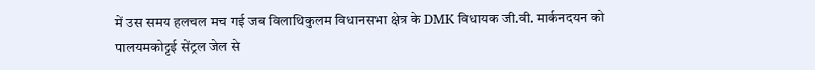में उस समय हलचल मच गई जब विलाथिकुलम विधानसभा क्षेत्र के DMK विधायक जी.वी. मार्कनदयन को पालयमकोट्टई सेंट्रल जेल से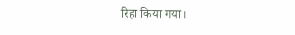रिहा किया गया।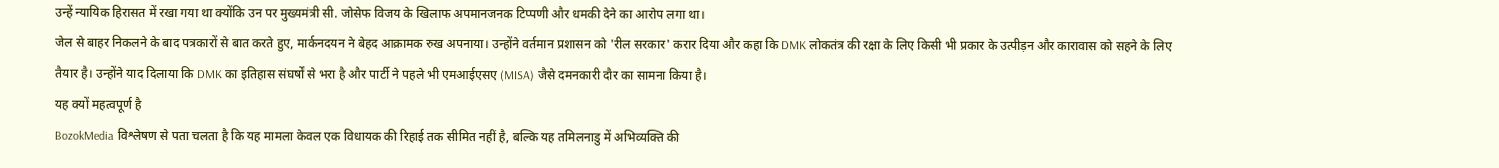उन्हें न्यायिक हिरासत में रखा गया था क्योंकि उन पर मुख्यमंत्री सी. जोसेफ विजय के खिलाफ अपमानजनक टिप्पणी और धमकी देने का आरोप लगा था।
जेल से बाहर निकलने के बाद पत्रकारों से बात करते हुए, मार्कनदयन ने बेहद आक्रामक रुख अपनाया। उन्होंने वर्तमान प्रशासन को 'रील सरकार' करार दिया और कहा कि DMK लोकतंत्र की रक्षा के लिए किसी भी प्रकार के उत्पीड़न और कारावास को सहने के लिए तैयार है। उन्होंने याद दिलाया कि DMK का इतिहास संघर्षों से भरा है और पार्टी ने पहले भी एमआईएसए (MISA) जैसे दमनकारी दौर का सामना किया है।
यह क्यों महत्वपूर्ण है
BozokMedia विश्लेषण से पता चलता है कि यह मामला केवल एक विधायक की रिहाई तक सीमित नहीं है, बल्कि यह तमिलनाडु में अभिव्यक्ति की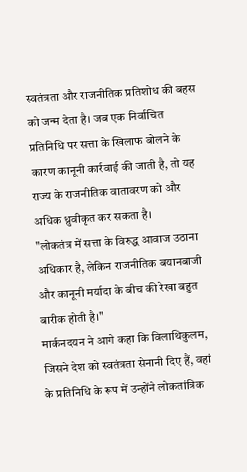स्वतंत्रता और राजनीतिक प्रतिशोध की बहस को जन्म देता है। जब एक निर्वाचित प्रतिनिधि पर सत्ता के खिलाफ बोलने के कारण कानूनी कार्रवाई की जाती है, तो यह राज्य के राजनीतिक वातावरण को और अधिक ध्रुवीकृत कर सकता है।
"लोकतंत्र में सत्ता के विरुद्ध आवाज उठाना अधिकार है, लेकिन राजनीतिक बयानबाजी और कानूनी मर्यादा के बीच की रेखा बहुत बारीक होती है।"
मार्कनदयन ने आगे कहा कि विलाथिकुलम, जिसने देश को स्वतंत्रता सेनानी दिए हैं, वहां के प्रतिनिधि के रूप में उन्होंने लोकतांत्रिक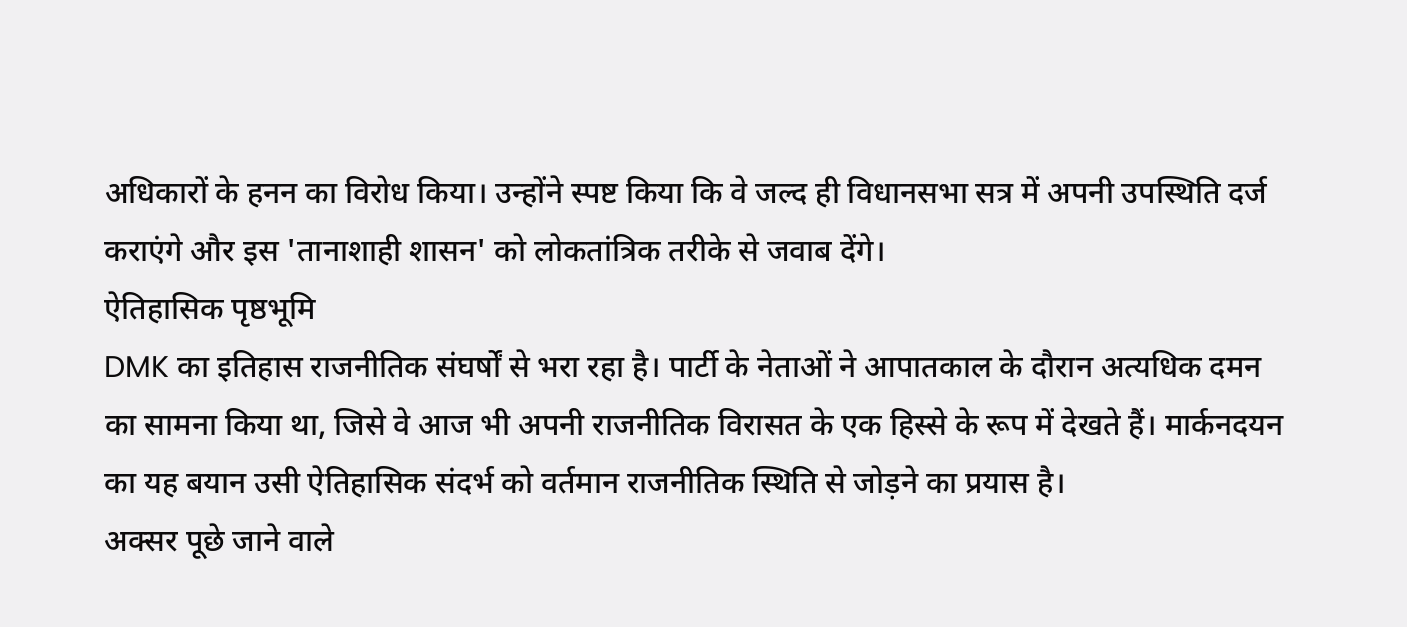अधिकारों के हनन का विरोध किया। उन्होंने स्पष्ट किया कि वे जल्द ही विधानसभा सत्र में अपनी उपस्थिति दर्ज कराएंगे और इस 'तानाशाही शासन' को लोकतांत्रिक तरीके से जवाब देंगे।
ऐतिहासिक पृष्ठभूमि
DMK का इतिहास राजनीतिक संघर्षों से भरा रहा है। पार्टी के नेताओं ने आपातकाल के दौरान अत्यधिक दमन का सामना किया था, जिसे वे आज भी अपनी राजनीतिक विरासत के एक हिस्से के रूप में देखते हैं। मार्कनदयन का यह बयान उसी ऐतिहासिक संदर्भ को वर्तमान राजनीतिक स्थिति से जोड़ने का प्रयास है।
अक्सर पूछे जाने वाले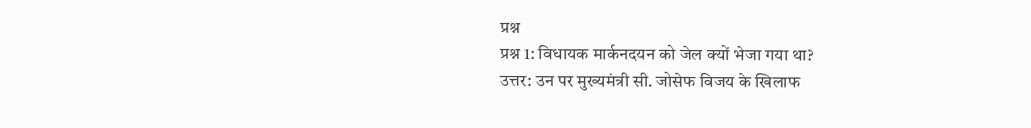प्रश्न
प्रश्न 1: विधायक मार्कनदयन को जेल क्यों भेजा गया था?
उत्तर: उन पर मुख्यमंत्री सी. जोसेफ विजय के खिलाफ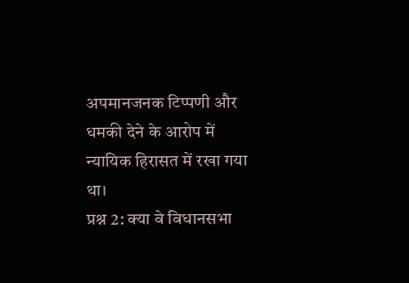अपमानजनक टिप्पणी और धमकी देने के आरोप में न्यायिक हिरासत में रखा गया था।
प्रश्न 2: क्या वे विधानसभा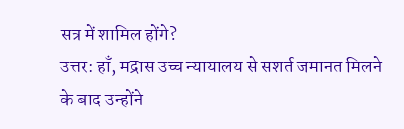सत्र में शामिल होंगे?
उत्तर: हाँ, मद्रास उच्च न्यायालय से सशर्त जमानत मिलने के बाद उन्होंने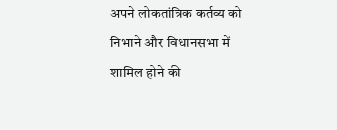अपने लोकतांत्रिक कर्तव्य को निभाने और विधानसभा में शामिल होने की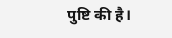पुष्टि की है।